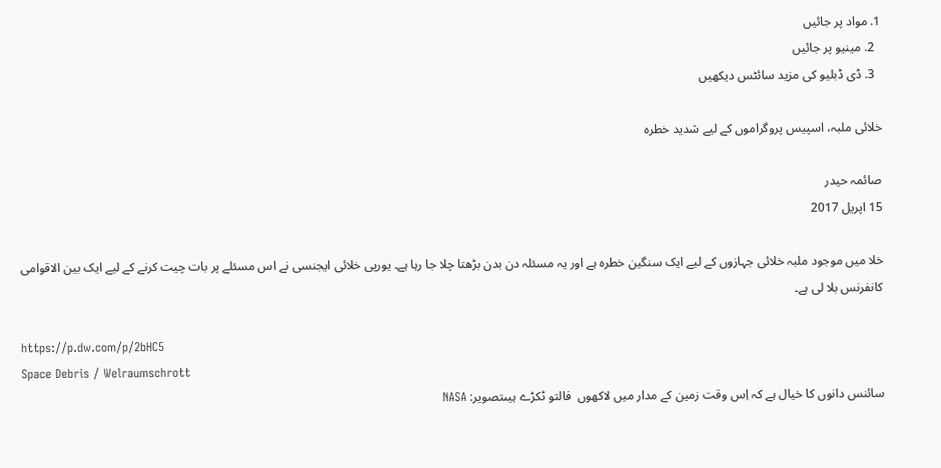1. مواد پر جائیں
  2. مینیو پر جائیں
  3. ڈی ڈبلیو کی مزید سائٹس دیکھیں

خلائی ملبہ، اسپیس پروگراموں کے لیے شدید خطرہ

صائمہ حیدر
15 اپریل 2017

خلا میں موجود ملبہ خلائی جہازوں کے لیے ایک سنگین خطرہ ہے اور یہ مسئلہ دن بدن بڑھتا چلا جا رہا ہے۔ یورپی خلائی ایجنسی نے اس مسئلے پر بات چیت کرنے کے لیے ايک بین الاقوامی کانفرنس بلا لی ہے۔

https://p.dw.com/p/2bHC5
Space Debris / Welraumschrott
سائنس دانوں کا خیال ہے کہ اِس وقت زمین کے مدار میں لاکھوں  فالتو ٹکڑے ہیںتصویر: NASA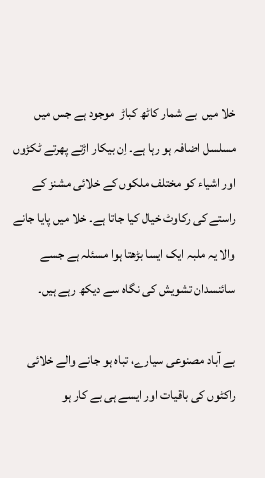خلا میں  بے شمار کاٹھ کباڑ  موجود ہے جس میں مسلسل اضافہ ہو رہا ہے۔ اِن بیکار اڑتے پھرتے ٹکڑوں اور اشیاء کو مختلف ملکوں کے خلائی مشنز کے راستے کی رکاوٹ خیال کیا جاتا ہے۔ خلا میں پایا جانے والا يہ ملبہ ایک ایسا بڑھتا ہوا مسئلہ ہے جسے سائنسدان تشویش کی نگاہ سے دیکھ رہے ہیں۔

بے آباد مصنوعی سیارے، تباہ ہو جانے والے خلائی راکٹوں کی باقیات اور ایسے ہی بے کار ہو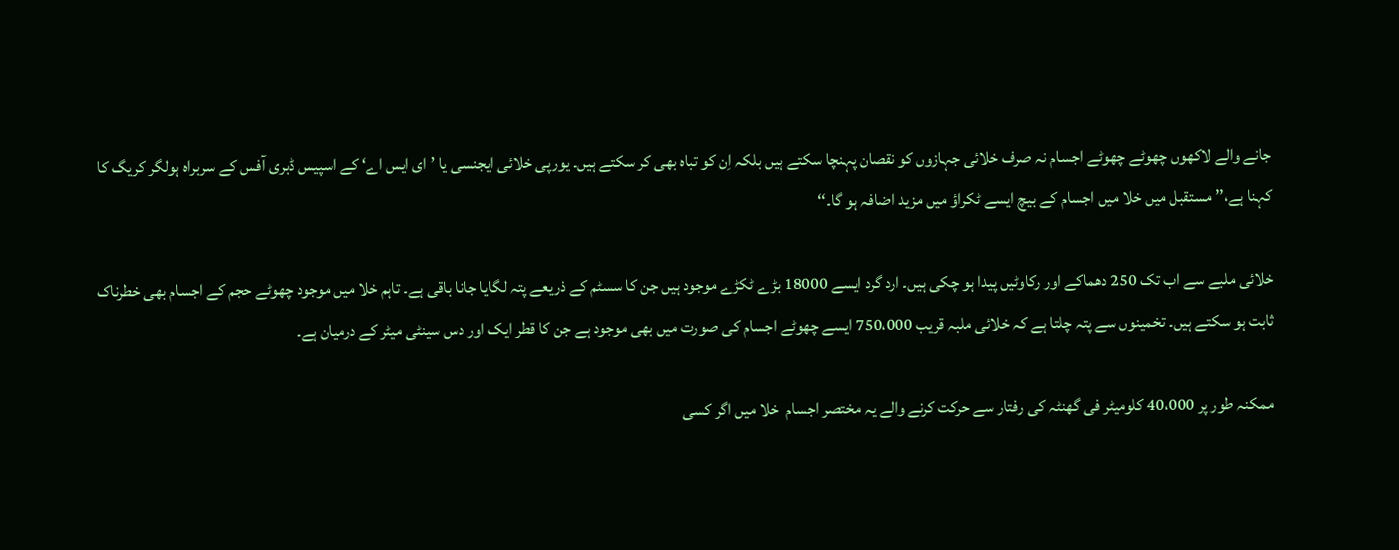جانے والے لاکھوں چھوٹے چھوٹے اجسام نہ صرف خلائی جہازوں کو نقصان پہنچا سکتے ہیں بلکہ اِن کو تباہ بھی کر سکتے ہیں۔ یورپی خلائی ایجنسی یا ’ای ایس اے‘ کے اسپیس ڈبری آفس کے سربراہ ہولگر کریگ کا کہنا ہے،’’ مستقبل میں خلا میں اجسام کے بیچ ایسے ٹکراؤ میں مزید اضافہ ہو گا۔‘‘

خلائی ملبے سے اب تک 250 دھماکے اور رکاوٹیں پیدا ہو چکی ہيں۔ ارد گرد ایسے 18000 بڑے ٹکڑے موجود ہیں جن کا سسٹم کے ذریعے پتہ لگایا جانا باقی ہے۔ تاہم خلا میں موجود چھوٹے حجم کے اجسام بھی خطرناک ثابت ہو سکتے ہیں۔ تخمینوں سے پتہ چلتا ہے کہ خلائی ملبہ قریب 750،000 ایسے چھوٹے اجسام کی صورت میں بھی موجود ہے جن کا قطر ایک اور دس سینٹی میٹر کے درمیان ہے۔

ممکنہ طور پر 40،000 کلومیٹر فی گھنٹہ کی رفتار سے حرکت کرنے والے یہ مختصر اجسام  خلا میں اگر کسی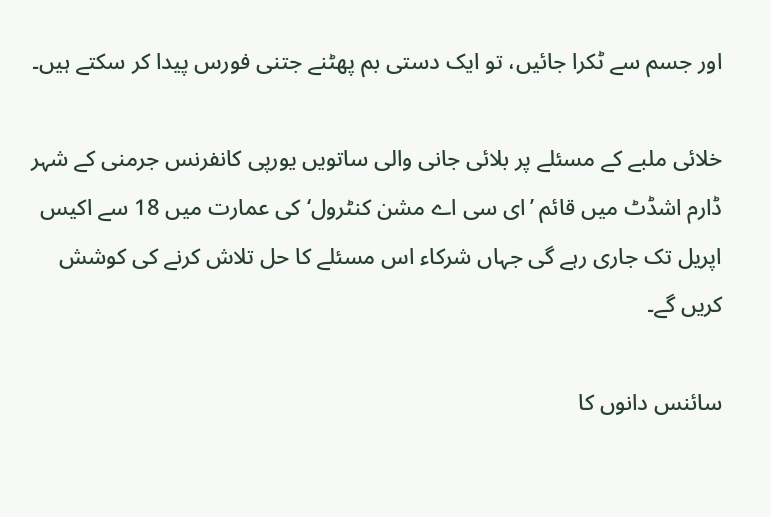اور جسم سے ٹکرا جائیں، تو ایک دستی بم پھٹنے جتنی فورس پیدا کر سکتے ہیں۔

خلائی ملبے کے مسئلے پر بلائی جانی والی ساتویں یورپی کانفرنس جرمنی کے شہر ڈارم اشڈٹ میں قائم ’ای سی اے مشن کنٹرول‘ کی عمارت میں 18 سے اکیس اپریل تک جاری رہے گی جہاں شرکاء اس مسئلے کا حل تلاش کرنے کی کوشش کريں گے۔

سائنس دانوں کا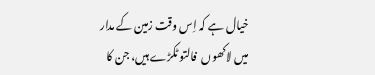خیال ہے کہ اِس وقت زمین کے مدار میں لاکھوں  فالتو ٹکڑے ہیں، جن کا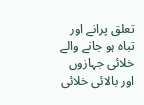تعلق پرانے اور تباہ ہو جانے والے خلائی جہازوں اور بالائی خلائی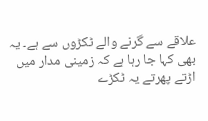علاقے سے گرنے والے ٹکڑوں سے ہے۔ یہ بھی کہا جا رہا ہے کہ زمینی مدار میں اڑتے پھرتے یہ ٹکڑے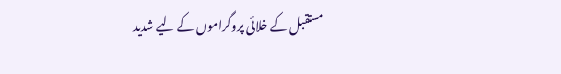مستقبل کے خلائی پروگراموں کے لیے شدید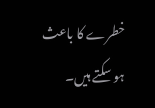خطرے کا باعث ہو سکتے ہیں۔